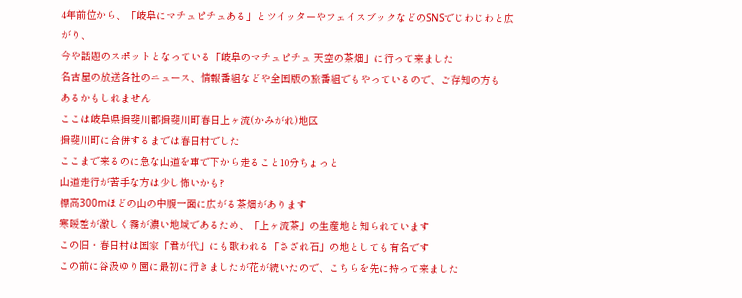4年前位から、「岐阜にマチュピチュある」とツイッターやフェイスブックなどのSNSでじわじわと広がり、
今や話題のスポットとなっている「岐阜のマチュピチュ 天空の茶畑」に行って来ました
名古屋の放送各社のニュース、情報番組などや全国版の旅番組でもやっているので、ご存知の方も
あるかもしれません
ここは岐阜県揖斐川郡揖斐川町春日上ヶ流(かみがれ)地区
揖斐川町に合併するまでは春日村でした
ここまで来るのに急な山道を車で下から走ること10分ちょっと
山道走行が苦手な方は少し怖いかも?
標高300mほどの山の中腹一面に広がる茶畑があります
寒暖差が激しく霧が濃い地域であるため、「上ヶ流茶」の生産地と知られています
この旧・春日村は国家「君が代」にも歌われる「さざれ石」の地としても有名です
この前に谷汲ゆり園に最初に行きましたが花が続いたので、こちらを先に持って来ました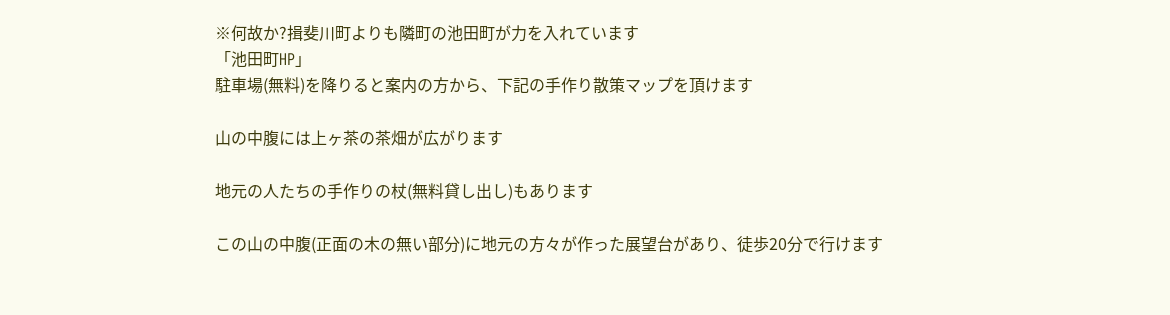※何故か?揖斐川町よりも隣町の池田町が力を入れています
「池田町HP」
駐車場(無料)を降りると案内の方から、下記の手作り散策マップを頂けます

山の中腹には上ヶ茶の茶畑が広がります

地元の人たちの手作りの杖(無料貸し出し)もあります

この山の中腹(正面の木の無い部分)に地元の方々が作った展望台があり、徒歩20分で行けます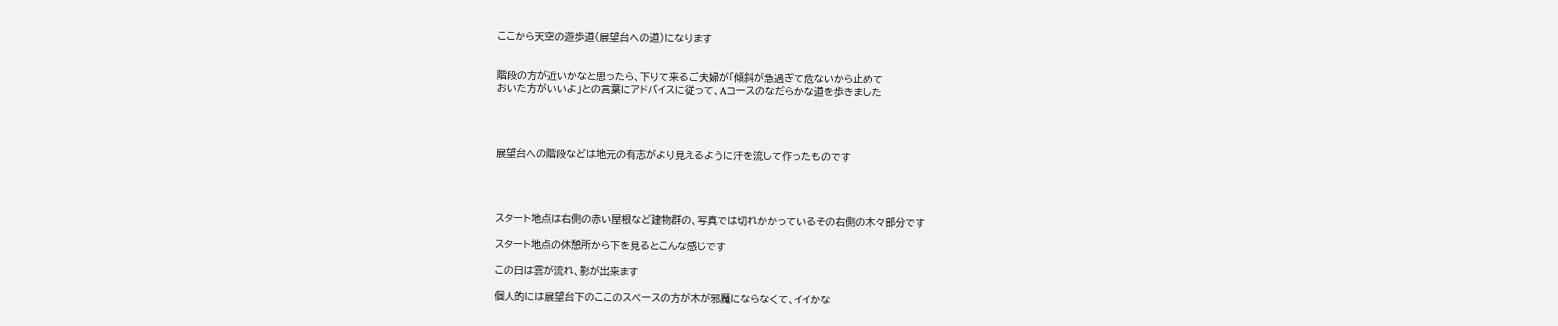ここから天空の遊歩道(展望台への道)になります


階段の方が近いかなと思ったら、下りて来るご夫婦が「傾斜が急過ぎて危ないから止めて
おいた方がいいよ」との言葉にアドバイスに従って、Aコースのなだらかな道を歩きました




展望台への階段などは地元の有志がより見えるように汗を流して作ったものです




スタート地点は右側の赤い屋根など建物群の、写真では切れかかっているその右側の木々部分です

スタート地点の休憩所から下を見るとこんな感じです

この日は雲が流れ、影が出来ます

個人的には展望台下のここのスペースの方が木が邪魔にならなくて、イイかな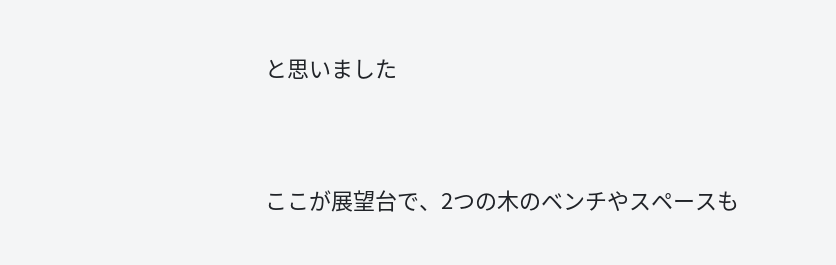と思いました




ここが展望台で、2つの木のベンチやスペースも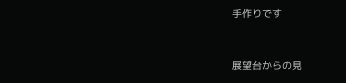手作りです



展望台からの見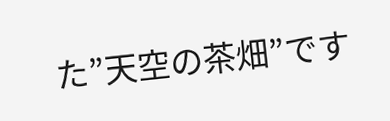た”天空の茶畑”です